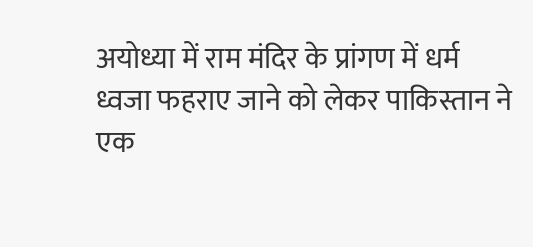अयोध्या में राम मंदिर के प्रांगण में धर्म ध्वजा फहराए जाने को लेकर पाकिस्तान ने एक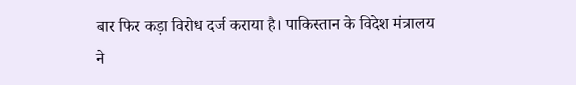बार फिर कड़ा विरोध दर्ज कराया है। पाकिस्तान के विदेश मंत्रालय ने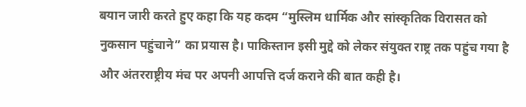बयान जारी करते हुए कहा कि यह कदम “मुस्लिम धार्मिक और सांस्कृतिक विरासत को नुकसान पहुंचाने” का प्रयास है। पाकिस्तान इसी मुद्दे को लेकर संयुक्त राष्ट्र तक पहुंच गया है और अंतरराष्ट्रीय मंच पर अपनी आपत्ति दर्ज कराने की बात कही है।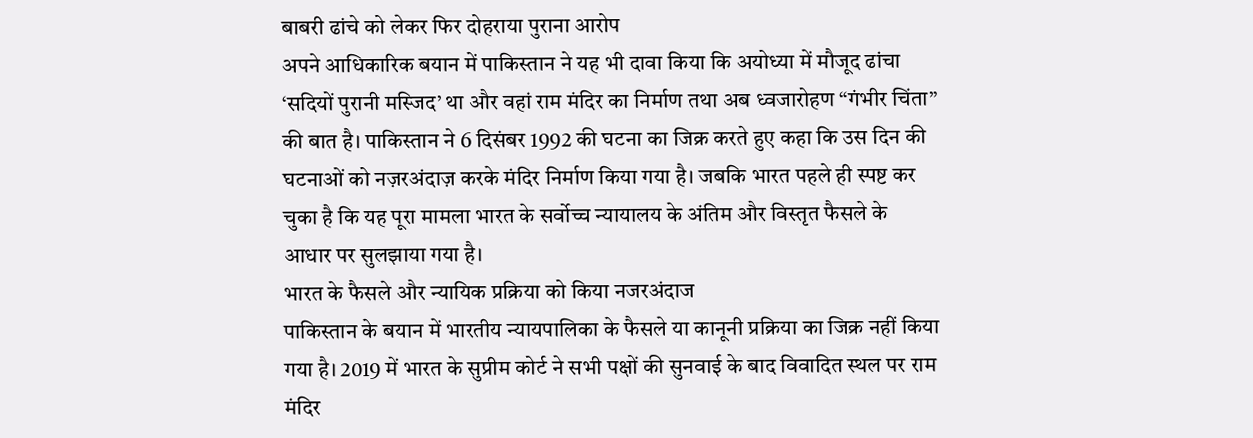बाबरी ढांचे को लेकर फिर दोहराया पुराना आरोप
अपने आधिकारिक बयान में पाकिस्तान ने यह भी दावा किया कि अयोध्या में मौजूद ढांचा ‘सदियों पुरानी मस्जिद’ था और वहां राम मंदिर का निर्माण तथा अब ध्वजारोहण “गंभीर चिंता” की बात है। पाकिस्तान ने 6 दिसंबर 1992 की घटना का जिक्र करते हुए कहा कि उस दिन की घटनाओं को नज़रअंदाज़ करके मंदिर निर्माण किया गया है। जबकि भारत पहले ही स्पष्ट कर चुका है कि यह पूरा मामला भारत के सर्वोच्च न्यायालय के अंतिम और विस्तृत फैसले के आधार पर सुलझाया गया है।
भारत के फैसले और न्यायिक प्रक्रिया को किया नजरअंदाज
पाकिस्तान के बयान में भारतीय न्यायपालिका के फैसले या कानूनी प्रक्रिया का जिक्र नहीं किया गया है। 2019 में भारत के सुप्रीम कोर्ट ने सभी पक्षों की सुनवाई के बाद विवादित स्थल पर राम मंदिर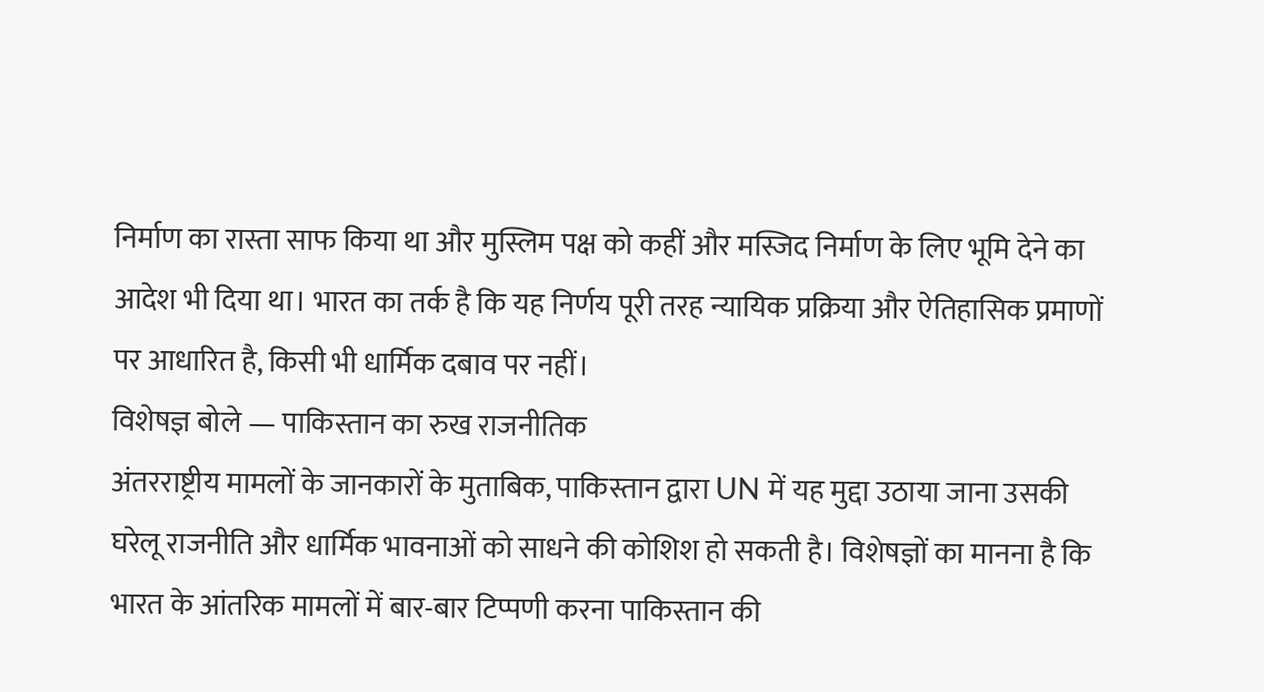निर्माण का रास्ता साफ किया था और मुस्लिम पक्ष को कहीं और मस्जिद निर्माण के लिए भूमि देने का आदेश भी दिया था। भारत का तर्क है कि यह निर्णय पूरी तरह न्यायिक प्रक्रिया और ऐतिहासिक प्रमाणों पर आधारित है, किसी भी धार्मिक दबाव पर नहीं।
विशेषज्ञ बोले — पाकिस्तान का रुख राजनीतिक
अंतरराष्ट्रीय मामलों के जानकारों के मुताबिक, पाकिस्तान द्वारा UN में यह मुद्दा उठाया जाना उसकी घरेलू राजनीति और धार्मिक भावनाओं को साधने की कोशिश हो सकती है। विशेषज्ञों का मानना है कि भारत के आंतरिक मामलों में बार-बार टिप्पणी करना पाकिस्तान की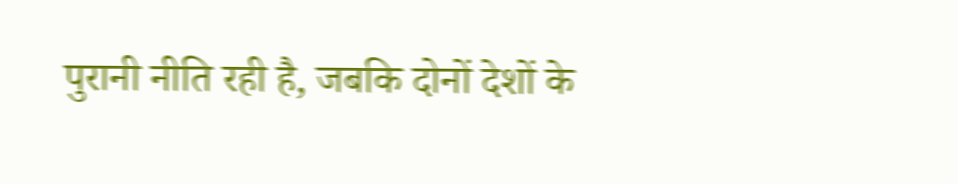पुरानी नीति रही है, जबकि दोनों देशों के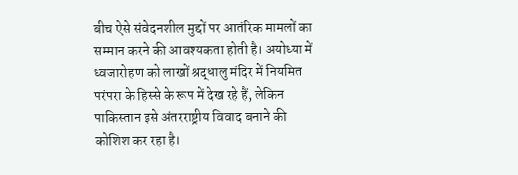बीच ऐसे संवेदनशील मुद्दों पर आतंरिक मामलों का सम्मान करने की आवश्यकता होती है। अयोध्या में ध्वजारोहण को लाखों श्रद्धालु मंदिर में नियमित परंपरा के हिस्से के रूप में देख रहे हैं, लेकिन पाकिस्तान इसे अंतरराष्ट्रीय विवाद बनाने की कोशिश कर रहा है।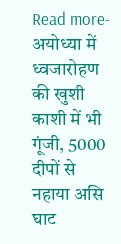Read more-अयोध्या में ध्वजारोहण की खुशी काशी में भी गूंजी, 5000 दीपों से नहाया असि घाट